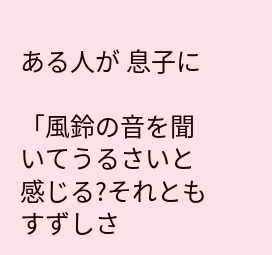ある人が 息子に

「風鈴の音を聞いてうるさいと感じる?それともすずしさ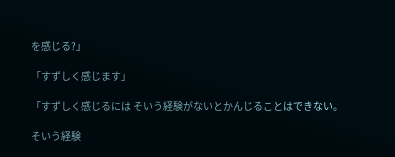を感じる?」

「すずしく感じます」

「すずしく感じるには そいう経験がないとかんじることはできない。

そいう経験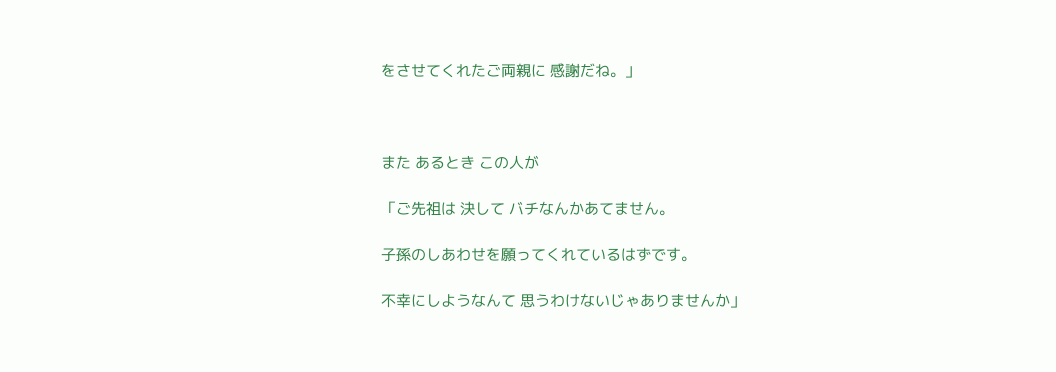をさせてくれたご両親に 感謝だね。」



また あるとき この人が

「ご先祖は 決して バチなんかあてません。

子孫のしあわせを願ってくれているはずです。

不幸にしようなんて 思うわけないじゃありませんか」